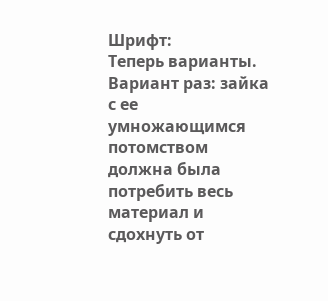Шрифт:
Теперь варианты.
Вариант раз: зайка с ее умножающимся потомством должна была потребить весь материал и сдохнуть от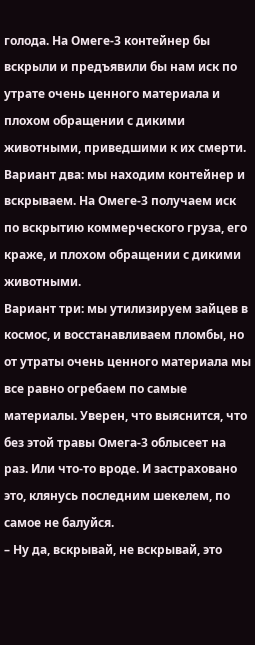голода. На Омеге-3 контейнер бы вскрыли и предъявили бы нам иск по утрате очень ценного материала и плохом обращении с дикими животными, приведшими к их смерти.
Вариант два: мы находим контейнер и вскрываем. На Омеге-3 получаем иск по вскрытию коммерческого груза, его краже, и плохом обращении с дикими животными.
Вариант три: мы утилизируем зайцев в космос, и восстанавливаем пломбы, но от утраты очень ценного материала мы все равно огребаем по самые материалы. Уверен, что выяснится, что без этой травы Омега-3 облысеет на раз. Или что-то вроде. И застраховано это, клянусь последним шекелем, по самое не балуйся.
– Ну да, вскрывай, не вскрывай, это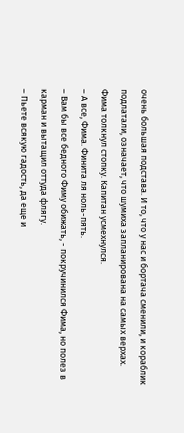очень большая подстава. И то, что у нас и бортача сменили, и кораблик подлатали, означает, что шумиха запланирована на самых верхах.
Фима толкнул стопку. Капитан усмехнулся.
– А все, Фима. Финита ля ноль-пять.
– Вам бы все бедного Фиму обижать, - покручинился Фима, но полез в карман и вытащил оттуда флягу.
– Пьете всякую гадость, да еще и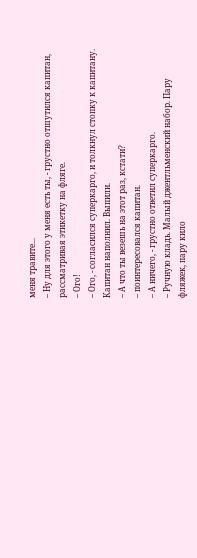меня травите...
– Ну для этого у меня есть ты, - грустно отшутился капитан, рассматривая этикетку на фляге.
– Ого!
– Ого, - согласился суперкарго, и толкнул стопку к капитану.
Капитан наполнил. Выпили.
– А что ты везешь на этот раз, кстати?
– поинтересовался капитан.
– А ничего, - грустно ответил суперкарго.
– Ручную кладь. Малый джентльменский набор. Пару фляжек, пару кило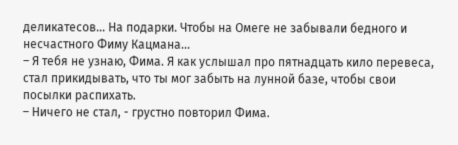деликатесов... На подарки. Чтобы на Омеге не забывали бедного и несчастного Фиму Кацмана...
– Я тебя не узнаю, Фима. Я как услышал про пятнадцать кило перевеса, стал прикидывать, что ты мог забыть на лунной базе, чтобы свои посылки распихать.
– Ничего не стал, - грустно повторил Фима.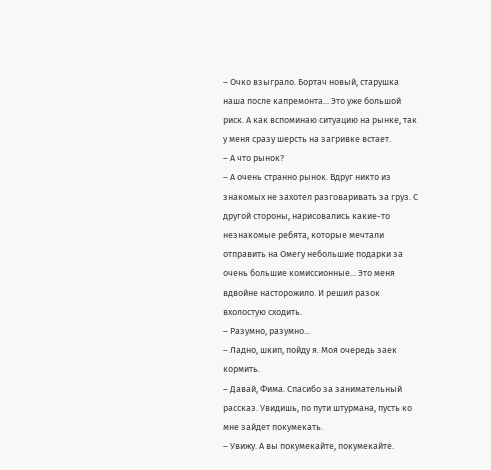– Очко взыграло. Бортач новый, старушка наша после капремонта... Это уже большой риск. А как вспоминаю ситуацию на рынке, так у меня сразу шерсть на загривке встает.
– А что рынок?
– А очень странно рынок. Вдруг никто из знакомых не захотел разговаривать за груз. С другой стороны, нарисовались какие-то незнакомые ребята, которые мечтали отправить на Омегу небольшие подарки за очень большие комиссионные... Это меня вдвойне насторожило. И решил разок вхолостую сходить.
– Разумно, разумно...
– Ладно, шкип, пойду я. Моя очередь заек кормить.
– Давай, Фима. Спасибо за занимательный рассказ. Увидишь, по пути штурмана, пусть ко мне зайдет покумекать.
– Увижу. А вы покумекайте, покумекайте.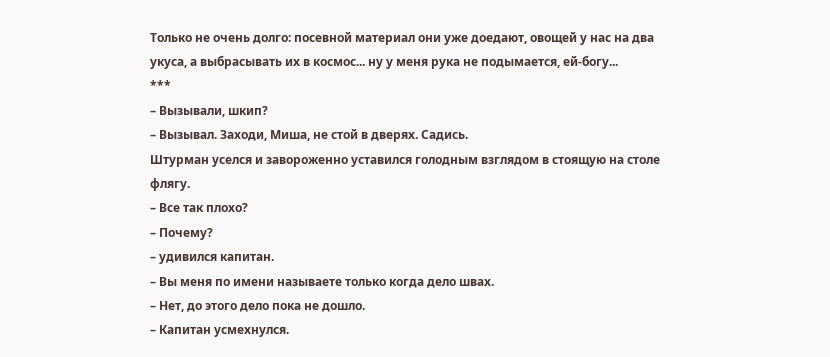Только не очень долго: посевной материал они уже доедают, овощей у нас на два укуса, а выбрасывать их в космос... ну у меня рука не подымается, ей-богу...
***
– Вызывали, шкип?
– Вызывал. Заходи, Миша, не стой в дверях. Садись.
Штурман уселся и завороженно уставился голодным взглядом в стоящую на столе флягу.
– Все так плохо?
– Почему?
– удивился капитан.
– Вы меня по имени называете только когда дело швах.
– Нет, до этого дело пока не дошло.
– Капитан усмехнулся.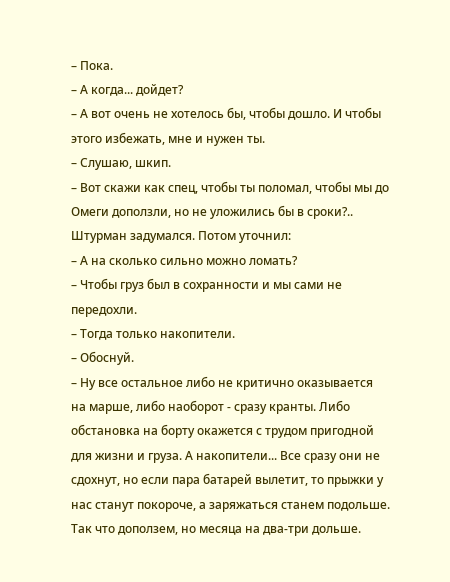– Пока.
– А когда... дойдет?
– А вот очень не хотелось бы, чтобы дошло. И чтобы этого избежать, мне и нужен ты.
– Слушаю, шкип.
– Вот скажи как спец, чтобы ты поломал, чтобы мы до Омеги доползли, но не уложились бы в сроки?..
Штурман задумался. Потом уточнил:
– А на сколько сильно можно ломать?
– Чтобы груз был в сохранности и мы сами не передохли.
– Тогда только накопители.
– Обоснуй.
– Ну все остальное либо не критично оказывается на марше, либо наоборот - сразу кранты. Либо обстановка на борту окажется с трудом пригодной для жизни и груза. А накопители... Все сразу они не сдохнут, но если пара батарей вылетит, то прыжки у нас станут покороче, а заряжаться станем подольше. Так что доползем, но месяца на два-три дольше.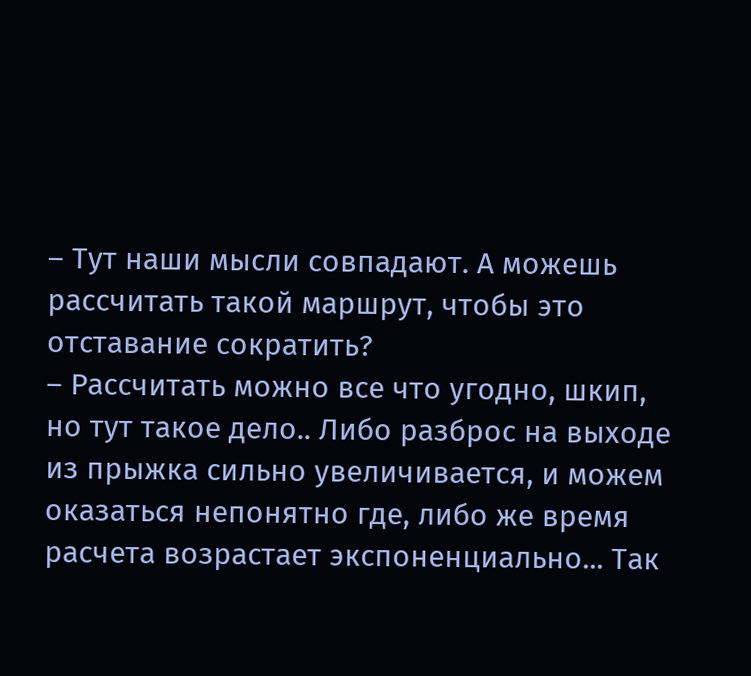– Тут наши мысли совпадают. А можешь рассчитать такой маршрут, чтобы это отставание сократить?
– Рассчитать можно все что угодно, шкип, но тут такое дело.. Либо разброс на выходе из прыжка сильно увеличивается, и можем оказаться непонятно где, либо же время расчета возрастает экспоненциально... Так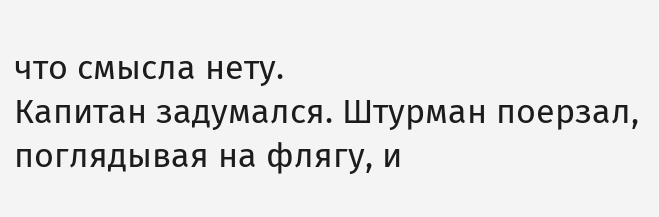что смысла нету.
Капитан задумался. Штурман поерзал, поглядывая на флягу, и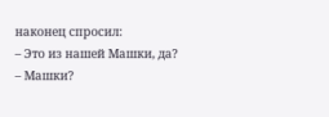наконец спросил:
– Это из нашей Машки, да?
– Машки?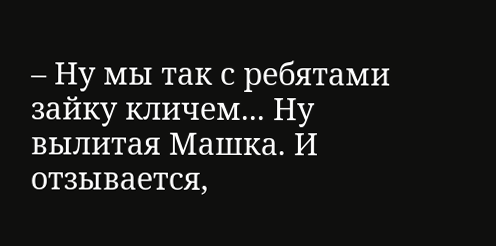– Ну мы так с ребятами зайку кличем... Ну вылитая Машка. И отзывается,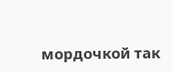мордочкой так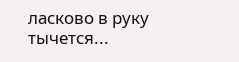ласково в руку тычется...